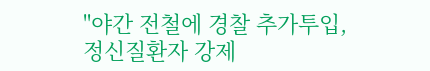"야간 전철에 경찰 추가투입, 정신질환자 강제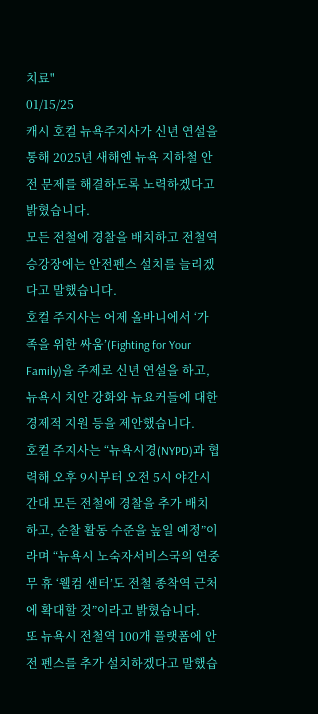치료"
01/15/25
캐시 호컬 뉴욕주지사가 신년 연설을 통해 2025년 새해엔 뉴욕 지하철 안전 문제를 해결하도록 노력하겠다고 밝혔습니다.
모든 전철에 경찰을 배치하고 전철역 승강장에는 안전펜스 설치를 늘리겠다고 말했습니다.
호컬 주지사는 어제 올바니에서 ‘가족을 위한 싸움’(Fighting for Your Family)을 주제로 신년 연설을 하고, 뉴욕시 치안 강화와 뉴요커들에 대한 경제적 지원 등을 제안했습니다.
호컬 주지사는 “뉴욕시경(NYPD)과 협력해 오후 9시부터 오전 5시 야간시간대 모든 전철에 경찰을 추가 배치하고, 순찰 활동 수준을 높일 예정”이라며 “뉴욕시 노숙자서비스국의 연중무 휴 ‘웰컴 센터’도 전철 종착역 근처에 확대할 것”이라고 밝혔습니다.
또 뉴욕시 전철역 100개 플랫폼에 안전 펜스를 추가 설치하겠다고 말했습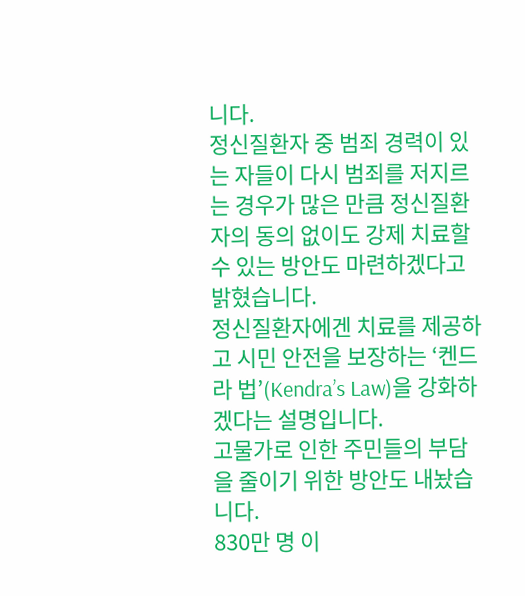니다.
정신질환자 중 범죄 경력이 있는 자들이 다시 범죄를 저지르는 경우가 많은 만큼 정신질환자의 동의 없이도 강제 치료할 수 있는 방안도 마련하겠다고 밝혔습니다.
정신질환자에겐 치료를 제공하고 시민 안전을 보장하는 ‘켄드라 법’(Kendra’s Law)을 강화하겠다는 설명입니다.
고물가로 인한 주민들의 부담을 줄이기 위한 방안도 내놨습니다.
830만 명 이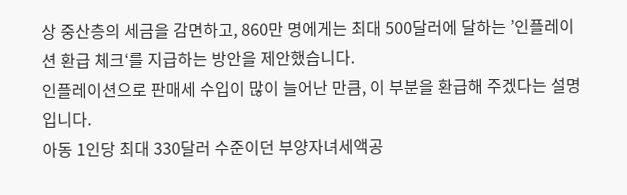상 중산층의 세금을 감면하고, 860만 명에게는 최대 500달러에 달하는 ’인플레이션 환급 체크‘를 지급하는 방안을 제안했습니다.
인플레이션으로 판매세 수입이 많이 늘어난 만큼, 이 부분을 환급해 주겠다는 설명입니다.
아동 1인당 최대 330달러 수준이던 부양자녀세액공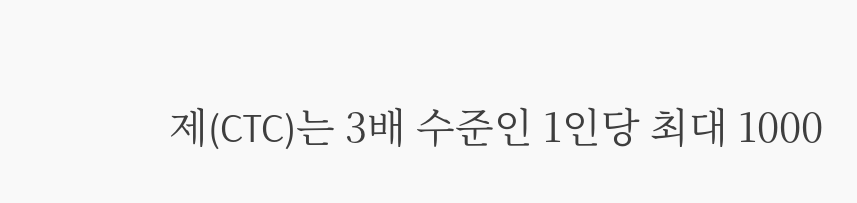제(CTC)는 3배 수준인 1인당 최대 1000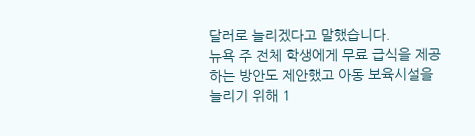달러로 늘리겠다고 말했습니다.
뉴욕 주 전체 학생에게 무료 급식을 제공하는 방안도 제안했고 아동 보육시설을 늘리기 위해 1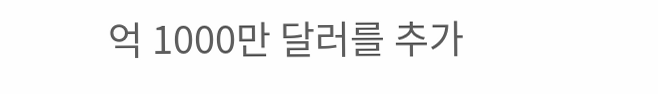억 1000만 달러를 추가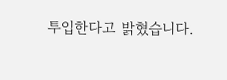투입한다고 밝혔습니다.